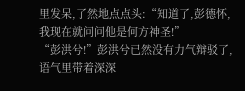里发呆,了然地点点头:“知道了,彭德怀,我现在就问问他是何方神圣!”
“彭洪兮!”彭洪兮已然没有力气辩驳了,语气里带着深深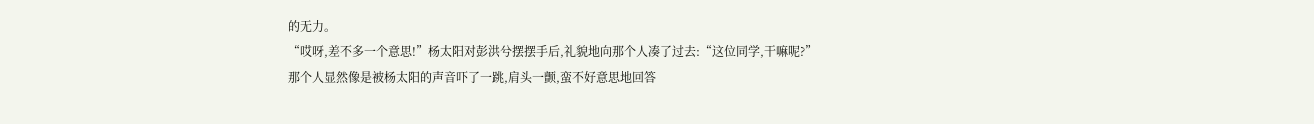的无力。
“哎呀,差不多一个意思!”杨太阳对彭洪兮摆摆手后,礼貌地向那个人凑了过去:“这位同学,干嘛呢?”
那个人显然像是被杨太阳的声音吓了一跳,肩头一颤,蛮不好意思地回答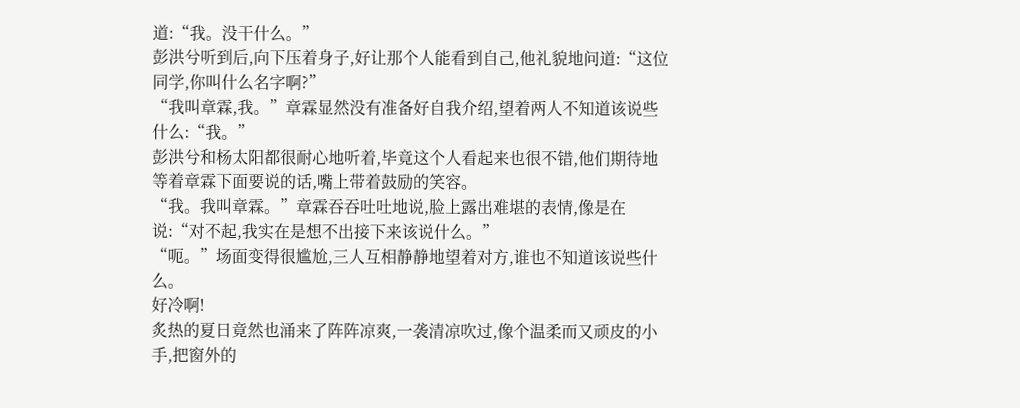道:“我。没干什么。”
彭洪兮听到后,向下压着身子,好让那个人能看到自己,他礼貌地问道:“这位同学,你叫什么名字啊?”
“我叫章霖,我。”章霖显然没有准备好自我介绍,望着两人不知道该说些什么:“我。”
彭洪兮和杨太阳都很耐心地听着,毕竟这个人看起来也很不错,他们期待地等着章霖下面要说的话,嘴上带着鼓励的笑容。
“我。我叫章霖。”章霖吞吞吐吐地说,脸上露出难堪的表情,像是在说:“对不起,我实在是想不出接下来该说什么。”
“呃。”场面变得很尴尬,三人互相静静地望着对方,谁也不知道该说些什么。
好冷啊!
炙热的夏日竟然也涌来了阵阵凉爽,一袭清凉吹过,像个温柔而又顽皮的小手,把窗外的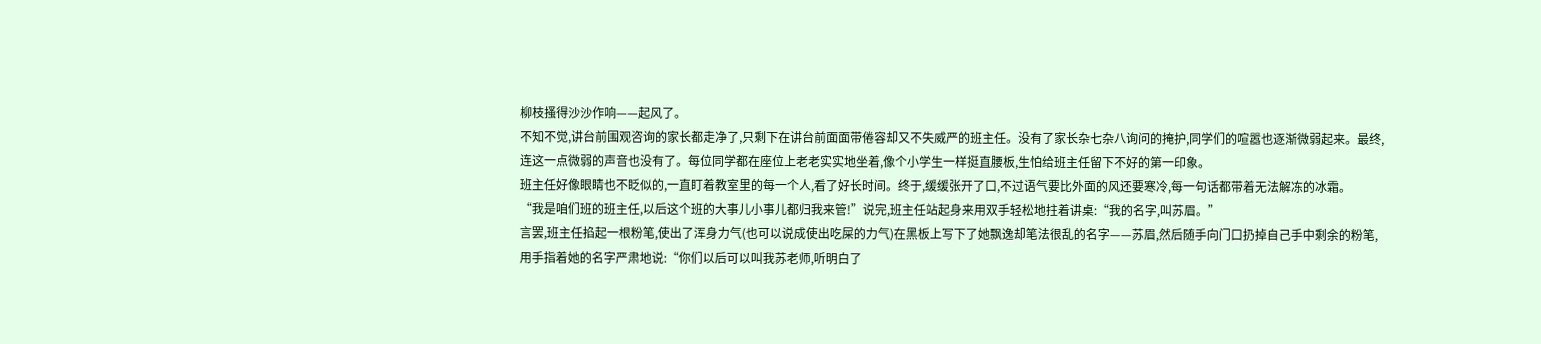柳枝搔得沙沙作响——起风了。
不知不觉,讲台前围观咨询的家长都走净了,只剩下在讲台前面面带倦容却又不失威严的班主任。没有了家长杂七杂八询问的掩护,同学们的喧嚣也逐渐微弱起来。最终,连这一点微弱的声音也没有了。每位同学都在座位上老老实实地坐着,像个小学生一样挺直腰板,生怕给班主任留下不好的第一印象。
班主任好像眼睛也不眨似的,一直盯着教室里的每一个人,看了好长时间。终于,缓缓张开了口,不过语气要比外面的风还要寒冷,每一句话都带着无法解冻的冰霜。
“我是咱们班的班主任,以后这个班的大事儿小事儿都归我来管!”说完,班主任站起身来用双手轻松地拄着讲桌:“我的名字,叫苏眉。”
言罢,班主任掐起一根粉笔,使出了浑身力气(也可以说成使出吃屎的力气)在黑板上写下了她飘逸却笔法很乱的名字——苏眉,然后随手向门口扔掉自己手中剩余的粉笔,用手指着她的名字严肃地说:“你们以后可以叫我苏老师,听明白了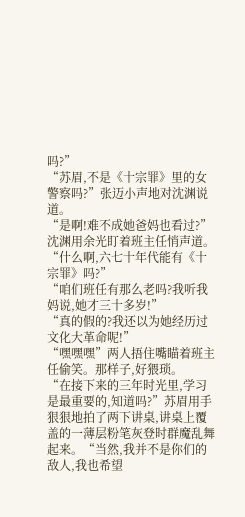吗?”
“苏眉,不是《十宗罪》里的女警察吗?”张迈小声地对沈渊说道。
“是啊!难不成她爸妈也看过?”沈渊用余光盯着班主任悄声道。
“什么啊,六七十年代能有《十宗罪》吗?”
“咱们班任有那么老吗?我听我妈说,她才三十多岁!”
“真的假的?我还以为她经历过文化大革命呢!”
“嘿嘿嘿”两人捂住嘴瞄着班主任偷笑。那样子,好猥琐。
“在接下来的三年时光里,学习是最重要的,知道吗?”苏眉用手狠狠地拍了两下讲桌,讲桌上覆盖的一薄层粉笔灰登时群魔乱舞起来。“当然,我并不是你们的敌人,我也希望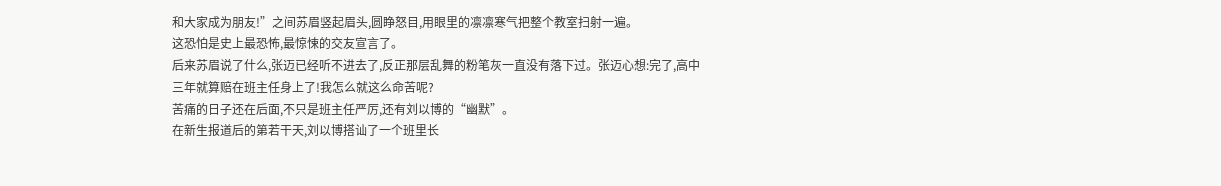和大家成为朋友!”之间苏眉竖起眉头,圆睁怒目,用眼里的凛凛寒气把整个教室扫射一遍。
这恐怕是史上最恐怖,最惊悚的交友宣言了。
后来苏眉说了什么,张迈已经听不进去了,反正那层乱舞的粉笔灰一直没有落下过。张迈心想:完了,高中三年就算赔在班主任身上了!我怎么就这么命苦呢?
苦痛的日子还在后面,不只是班主任严厉,还有刘以博的“幽默”。
在新生报道后的第若干天,刘以博搭讪了一个班里长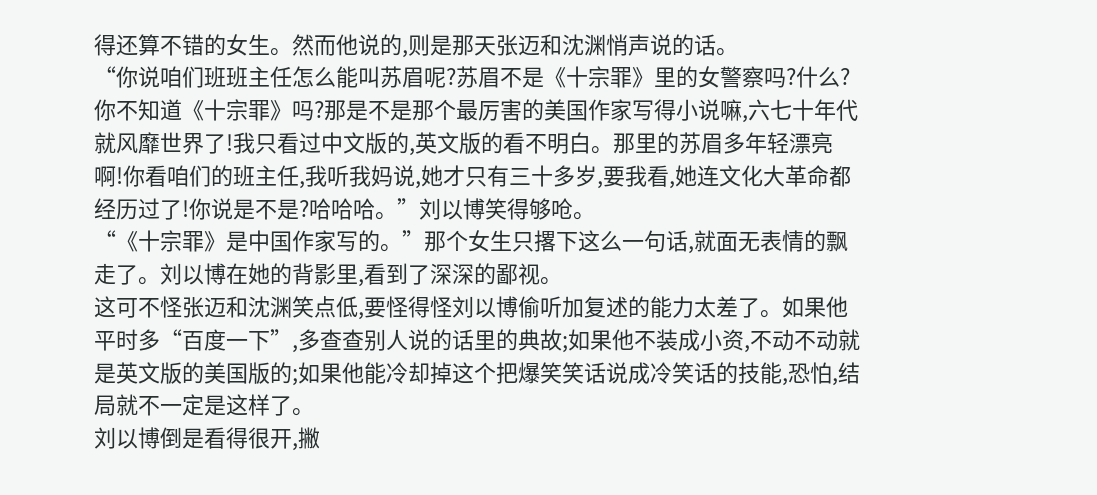得还算不错的女生。然而他说的,则是那天张迈和沈渊悄声说的话。
“你说咱们班班主任怎么能叫苏眉呢?苏眉不是《十宗罪》里的女警察吗?什么?你不知道《十宗罪》吗?那是不是那个最厉害的美国作家写得小说嘛,六七十年代就风靡世界了!我只看过中文版的,英文版的看不明白。那里的苏眉多年轻漂亮啊!你看咱们的班主任,我听我妈说,她才只有三十多岁,要我看,她连文化大革命都经历过了!你说是不是?哈哈哈。”刘以博笑得够呛。
“《十宗罪》是中国作家写的。”那个女生只撂下这么一句话,就面无表情的飘走了。刘以博在她的背影里,看到了深深的鄙视。
这可不怪张迈和沈渊笑点低,要怪得怪刘以博偷听加复述的能力太差了。如果他平时多“百度一下”,多查查别人说的话里的典故;如果他不装成小资,不动不动就是英文版的美国版的;如果他能冷却掉这个把爆笑笑话说成冷笑话的技能,恐怕,结局就不一定是这样了。
刘以博倒是看得很开,撇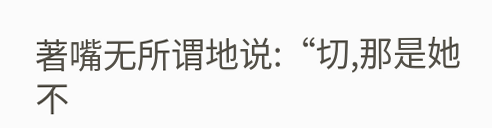著嘴无所谓地说:“切,那是她不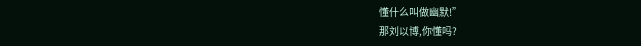懂什么叫做幽默!”
那刘以博,你懂吗?